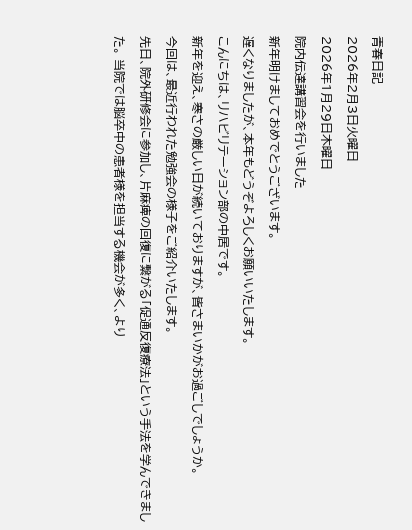青春日記
2026年2月3日火曜日
2026年1月29日木曜日
院内伝達講習会を行いました
新年明けましておめでとうございます。
遅くなりましたが、本年もどうぞよろしくお願いいたします。
こんにちは、リハビリテーション部の中居です。
新年を迎え、寒さの厳しい日が続いておりますが、皆さまいかがお過ごしでしょうか。
今回は、最近行われた勉強会の様子をご紹介いたします。
先日、院外研修会に参加し、片麻痺の回復に繋がる「促通反復療法」という手法を学んできました。 当院では脳卒中の患者様を担当する機会が多く、より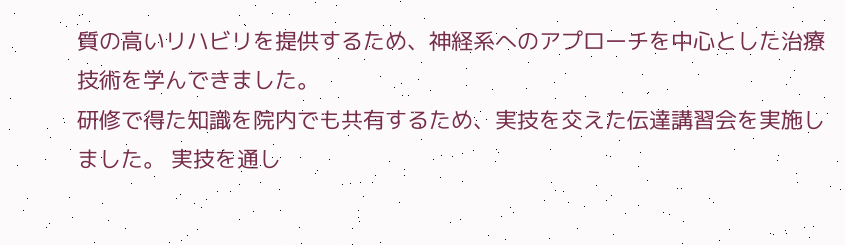質の高いリハビリを提供するため、神経系へのアプローチを中心とした治療技術を学んできました。
研修で得た知識を院内でも共有するため、実技を交えた伝達講習会を実施しました。 実技を通し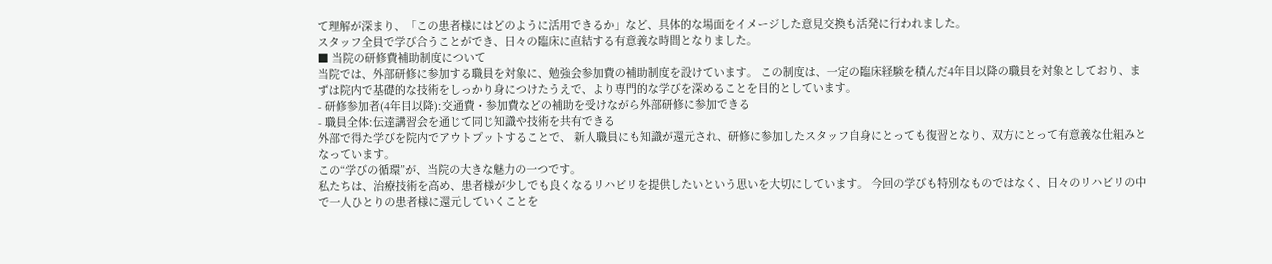て理解が深まり、「この患者様にはどのように活用できるか」など、具体的な場面をイメージした意見交換も活発に行われました。
スタッフ全員で学び合うことができ、日々の臨床に直結する有意義な時間となりました。
■ 当院の研修費補助制度について
当院では、外部研修に参加する職員を対象に、勉強会参加費の補助制度を設けています。 この制度は、一定の臨床経験を積んだ4年目以降の職員を対象としており、まずは院内で基礎的な技術をしっかり身につけたうえで、より専門的な学びを深めることを目的としています。
- 研修参加者(4年目以降):交通費・参加費などの補助を受けながら外部研修に参加できる
- 職員全体:伝達講習会を通じて同じ知識や技術を共有できる
外部で得た学びを院内でアウトプットすることで、 新人職員にも知識が還元され、研修に参加したスタッフ自身にとっても復習となり、双方にとって有意義な仕組みとなっています。
この“学びの循環”が、当院の大きな魅力の一つです。
私たちは、治療技術を高め、患者様が少しでも良くなるリハビリを提供したいという思いを大切にしています。 今回の学びも特別なものではなく、日々のリハビリの中で一人ひとりの患者様に還元していくことを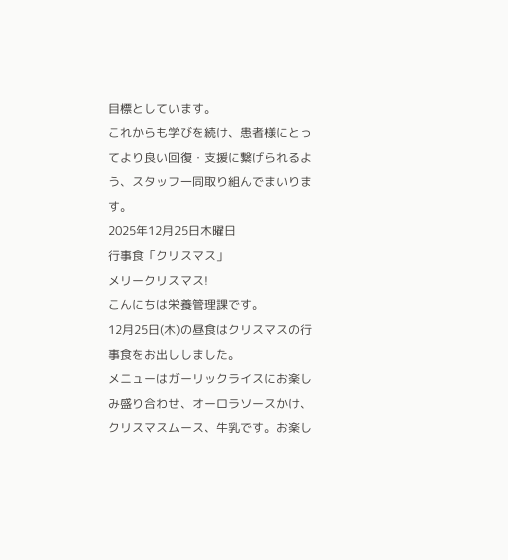目標としています。
これからも学びを続け、患者様にとってより良い回復・支援に繋げられるよう、スタッフ一同取り組んでまいります。
2025年12月25日木曜日
行事食「クリスマス」
メリークリスマス!
こんにちは栄養管理課です。
12月25日(木)の昼食はクリスマスの行事食をお出ししました。
メニューはガーリックライスにお楽しみ盛り合わせ、オーロラソースかけ、クリスマスムース、牛乳です。お楽し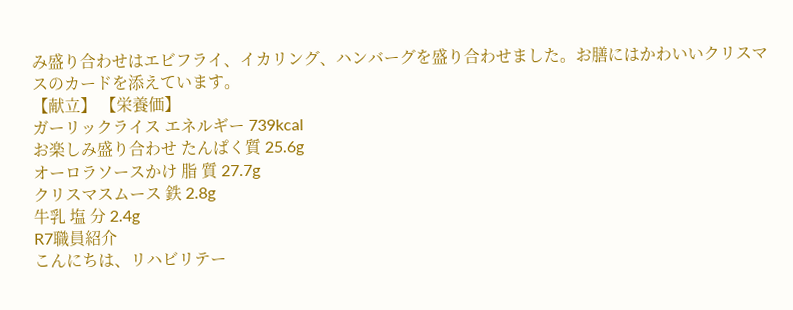み盛り合わせはエビフライ、イカリング、ハンバーグを盛り合わせました。お膳にはかわいいクリスマスのカードを添えています。
【献立】 【栄養価】
ガーリックライス エネルギー 739kcal
お楽しみ盛り合わせ たんぱく質 25.6g
オーロラソースかけ 脂 質 27.7g
クリスマスムース 鉄 2.8g
牛乳 塩 分 2.4g
R7職員紹介
こんにちは、リハビリテー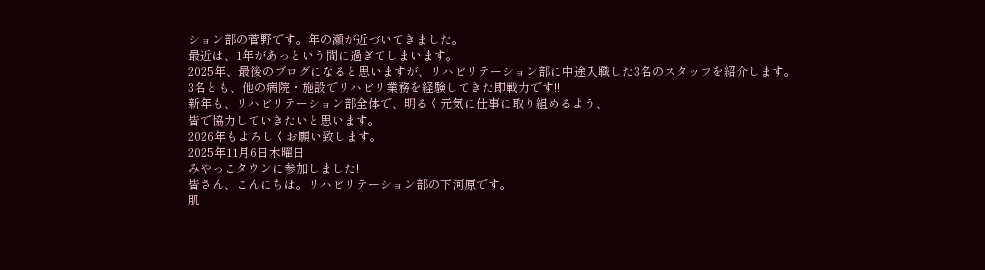ション部の菅野です。年の瀬が近づいてきました。
最近は、1年があっという間に過ぎてしまいます。
2025年、最後のブログになると思いますが、リハビリテーション部に中途入職した3名のスタッフを紹介します。
3名とも、他の病院・施設でリハビリ業務を経験してきた即戦力です!!
新年も、リハビリテーション部全体で、明るく元気に仕事に取り組めるよう、
皆で協力していきたいと思います。
2026年もよろしくお願い致します。
2025年11月6日木曜日
みやっこタウンに参加しました!
皆さん、こんにちは。リハビリテーション部の下河原です。
肌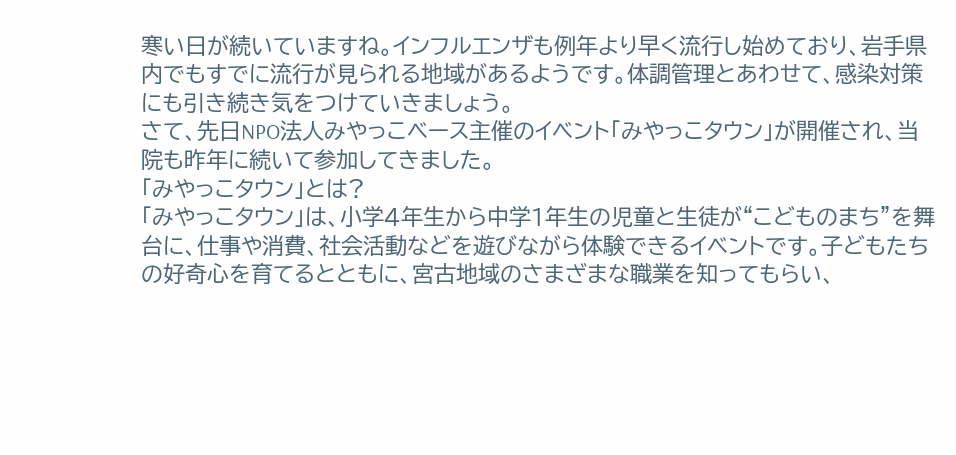寒い日が続いていますね。インフルエンザも例年より早く流行し始めており、岩手県内でもすでに流行が見られる地域があるようです。体調管理とあわせて、感染対策にも引き続き気をつけていきましょう。
さて、先日NPO法人みやっこベース主催のイベント「みやっこタウン」が開催され、当院も昨年に続いて参加してきました。
「みやっこタウン」とは?
「みやっこタウン」は、小学4年生から中学1年生の児童と生徒が“こどものまち”を舞台に、仕事や消費、社会活動などを遊びながら体験できるイベントです。子どもたちの好奇心を育てるとともに、宮古地域のさまざまな職業を知ってもらい、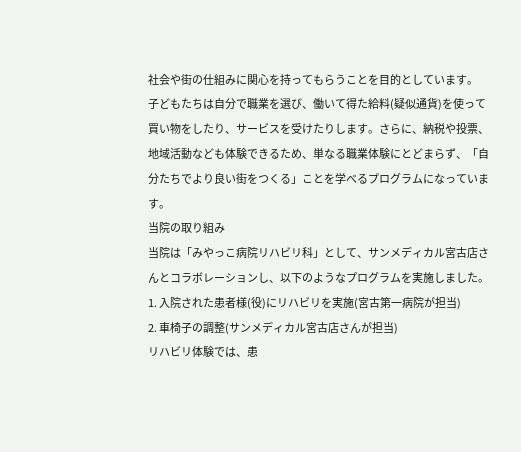社会や街の仕組みに関心を持ってもらうことを目的としています。
子どもたちは自分で職業を選び、働いて得た給料(疑似通貨)を使って買い物をしたり、サービスを受けたりします。さらに、納税や投票、地域活動なども体験できるため、単なる職業体験にとどまらず、「自分たちでより良い街をつくる」ことを学べるプログラムになっています。
当院の取り組み
当院は「みやっこ病院リハビリ科」として、サンメディカル宮古店さんとコラボレーションし、以下のようなプログラムを実施しました。
1. 入院された患者様(役)にリハビリを実施(宮古第一病院が担当)
2. 車椅子の調整(サンメディカル宮古店さんが担当)
リハビリ体験では、患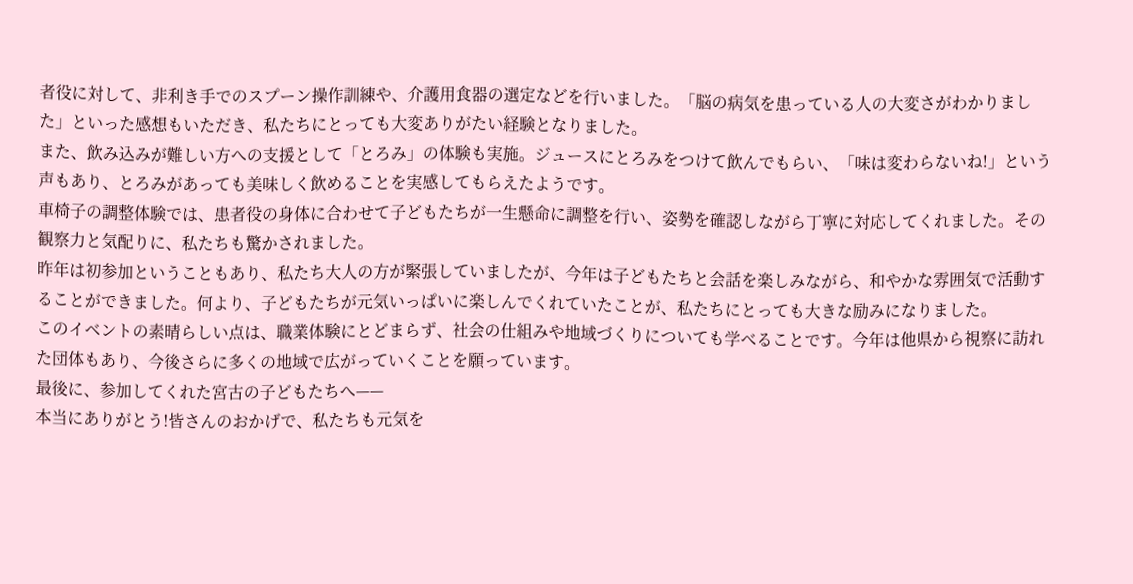者役に対して、非利き手でのスプーン操作訓練や、介護用食器の選定などを行いました。「脳の病気を患っている人の大変さがわかりました」といった感想もいただき、私たちにとっても大変ありがたい経験となりました。
また、飲み込みが難しい方への支援として「とろみ」の体験も実施。ジュースにとろみをつけて飲んでもらい、「味は変わらないね!」という声もあり、とろみがあっても美味しく飲めることを実感してもらえたようです。
車椅子の調整体験では、患者役の身体に合わせて子どもたちが一生懸命に調整を行い、姿勢を確認しながら丁寧に対応してくれました。その観察力と気配りに、私たちも驚かされました。
昨年は初参加ということもあり、私たち大人の方が緊張していましたが、今年は子どもたちと会話を楽しみながら、和やかな雰囲気で活動することができました。何より、子どもたちが元気いっぱいに楽しんでくれていたことが、私たちにとっても大きな励みになりました。
このイベントの素晴らしい点は、職業体験にとどまらず、社会の仕組みや地域づくりについても学べることです。今年は他県から視察に訪れた団体もあり、今後さらに多くの地域で広がっていくことを願っています。
最後に、参加してくれた宮古の子どもたちへ——
本当にありがとう!皆さんのおかげで、私たちも元気を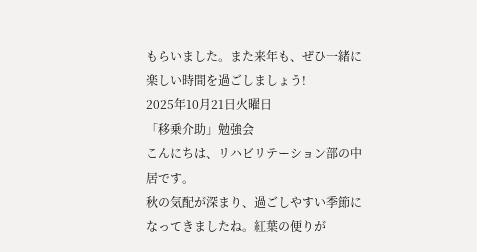もらいました。また来年も、ぜひ一緒に楽しい時間を過ごしましょう!
2025年10月21日火曜日
「移乗介助」勉強会
こんにちは、リハビリテーション部の中居です。
秋の気配が深まり、過ごしやすい季節になってきましたね。紅葉の便りが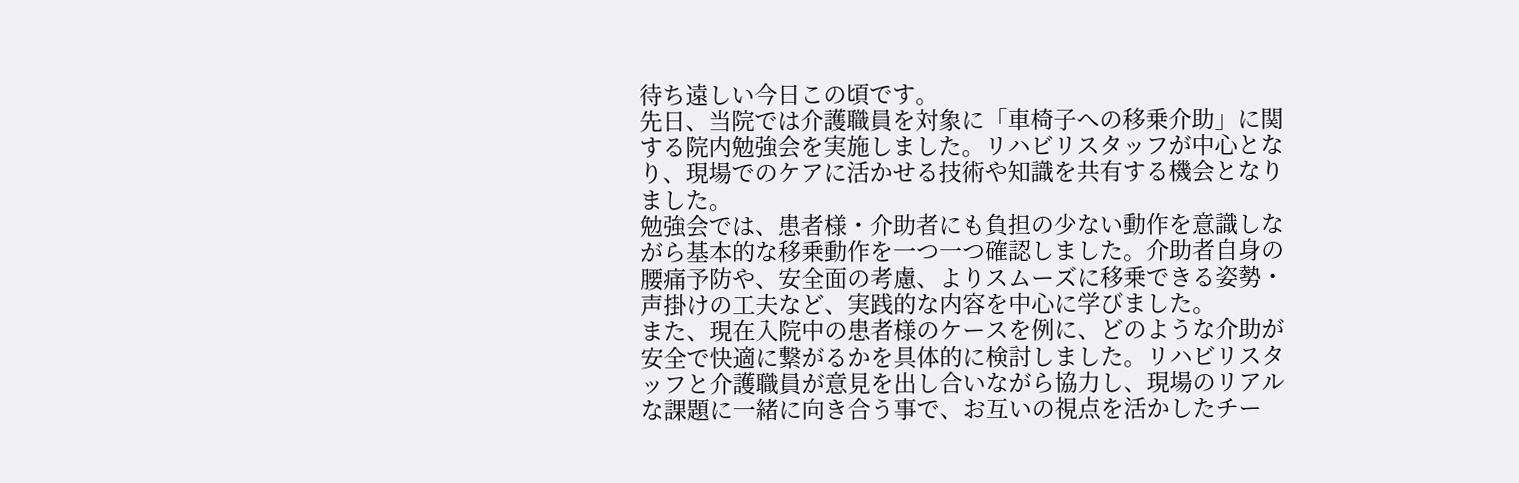待ち遠しい今日この頃です。
先日、当院では介護職員を対象に「車椅子への移乗介助」に関する院内勉強会を実施しました。リハビリスタッフが中心となり、現場でのケアに活かせる技術や知識を共有する機会となりました。
勉強会では、患者様・介助者にも負担の少ない動作を意識しながら基本的な移乗動作を一つ一つ確認しました。介助者自身の腰痛予防や、安全面の考慮、よりスムーズに移乗できる姿勢・声掛けの工夫など、実践的な内容を中心に学びました。
また、現在入院中の患者様のケースを例に、どのような介助が安全で快適に繋がるかを具体的に検討しました。リハビリスタッフと介護職員が意見を出し合いながら協力し、現場のリアルな課題に一緒に向き合う事で、お互いの視点を活かしたチー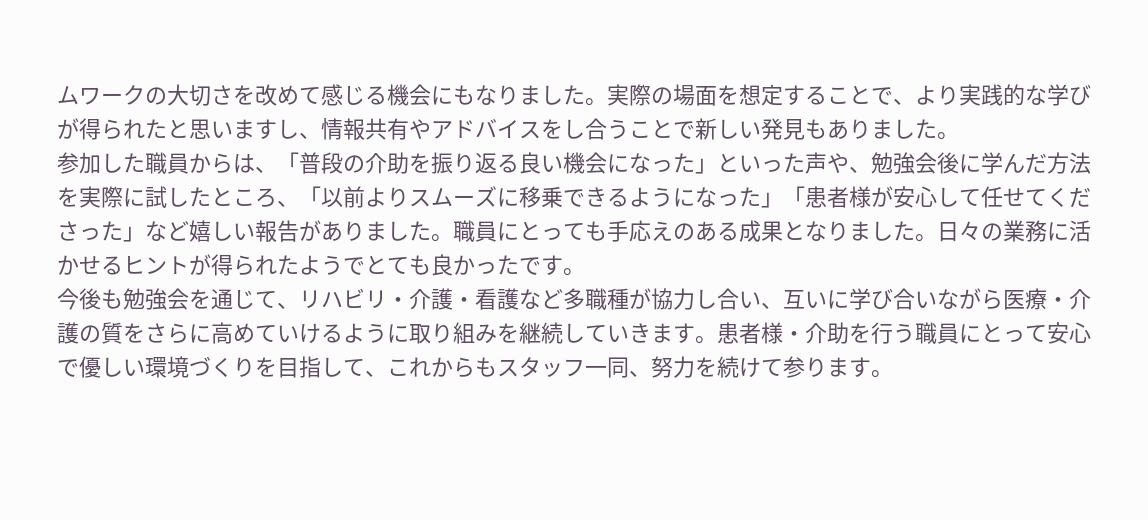ムワークの大切さを改めて感じる機会にもなりました。実際の場面を想定することで、より実践的な学びが得られたと思いますし、情報共有やアドバイスをし合うことで新しい発見もありました。
参加した職員からは、「普段の介助を振り返る良い機会になった」といった声や、勉強会後に学んだ方法を実際に試したところ、「以前よりスムーズに移乗できるようになった」「患者様が安心して任せてくださった」など嬉しい報告がありました。職員にとっても手応えのある成果となりました。日々の業務に活かせるヒントが得られたようでとても良かったです。
今後も勉強会を通じて、リハビリ・介護・看護など多職種が協力し合い、互いに学び合いながら医療・介護の質をさらに高めていけるように取り組みを継続していきます。患者様・介助を行う職員にとって安心で優しい環境づくりを目指して、これからもスタッフ一同、努力を続けて参ります。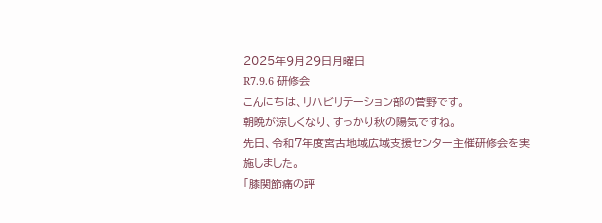2025年9月29日月曜日
R7.9.6 研修会
こんにちは、リハビリテーション部の菅野です。
朝晩が涼しくなり、すっかり秋の陽気ですね。
先日、令和7年度宮古地域広域支援センター主催研修会を実施しました。
「膝関節痛の評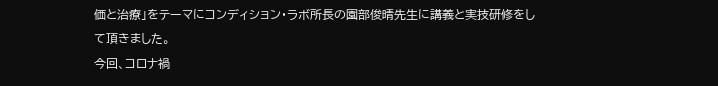価と治療」をテーマにコンディション・ラボ所長の園部俊晴先生に講義と実技研修をして頂きました。
今回、コロナ禍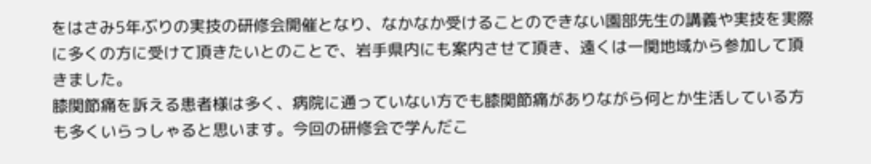をはさみ5年ぶりの実技の研修会開催となり、なかなか受けることのできない園部先生の講義や実技を実際に多くの方に受けて頂きたいとのことで、岩手県内にも案内させて頂き、遠くは一関地域から参加して頂きました。
膝関節痛を訴える患者様は多く、病院に通っていない方でも膝関節痛がありながら何とか生活している方も多くいらっしゃると思います。今回の研修会で学んだこ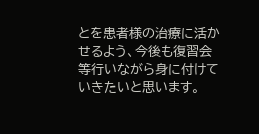とを患者様の治療に活かせるよう、今後も復習会等行いながら身に付けていきたいと思います。